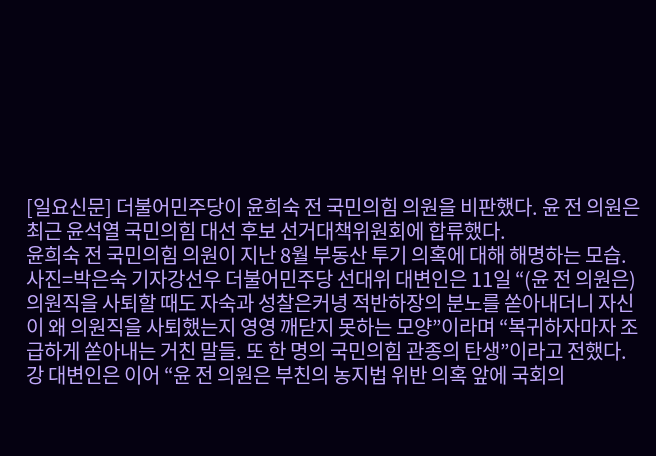[일요신문] 더불어민주당이 윤희숙 전 국민의힘 의원을 비판했다. 윤 전 의원은 최근 윤석열 국민의힘 대선 후보 선거대책위원회에 합류했다.
윤희숙 전 국민의힘 의원이 지난 8월 부동산 투기 의혹에 대해 해명하는 모습. 사진=박은숙 기자강선우 더불어민주당 선대위 대변인은 11일 “(윤 전 의원은) 의원직을 사퇴할 때도 자숙과 성찰은커녕 적반하장의 분노를 쏟아내더니 자신이 왜 의원직을 사퇴했는지 영영 깨닫지 못하는 모양”이라며 “복귀하자마자 조급하게 쏟아내는 거친 말들. 또 한 명의 국민의힘 관종의 탄생”이라고 전했다.
강 대변인은 이어 “윤 전 의원은 부친의 농지법 위반 의혹 앞에 국회의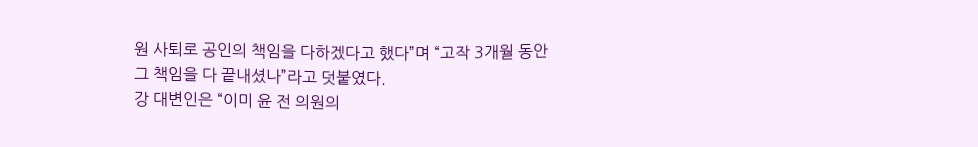원 사퇴로 공인의 책임을 다하겠다고 했다”며 “고작 3개월 동안 그 책임을 다 끝내셨나”라고 덧붙였다.
강 대변인은 “이미 윤 전 의원의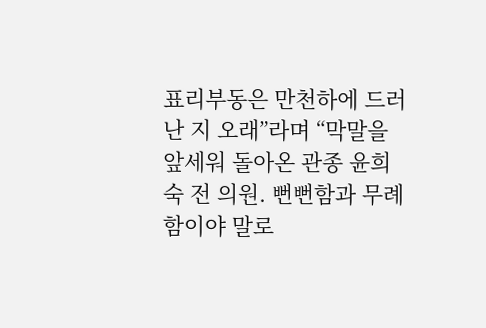표리부동은 만천하에 드러난 지 오래”라며 “막말을 앞세워 돌아온 관종 윤희숙 전 의원. 뻔뻔함과 무례함이야 말로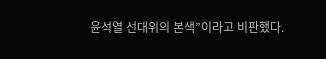윤석열 선대위의 본색”이라고 비판했다.